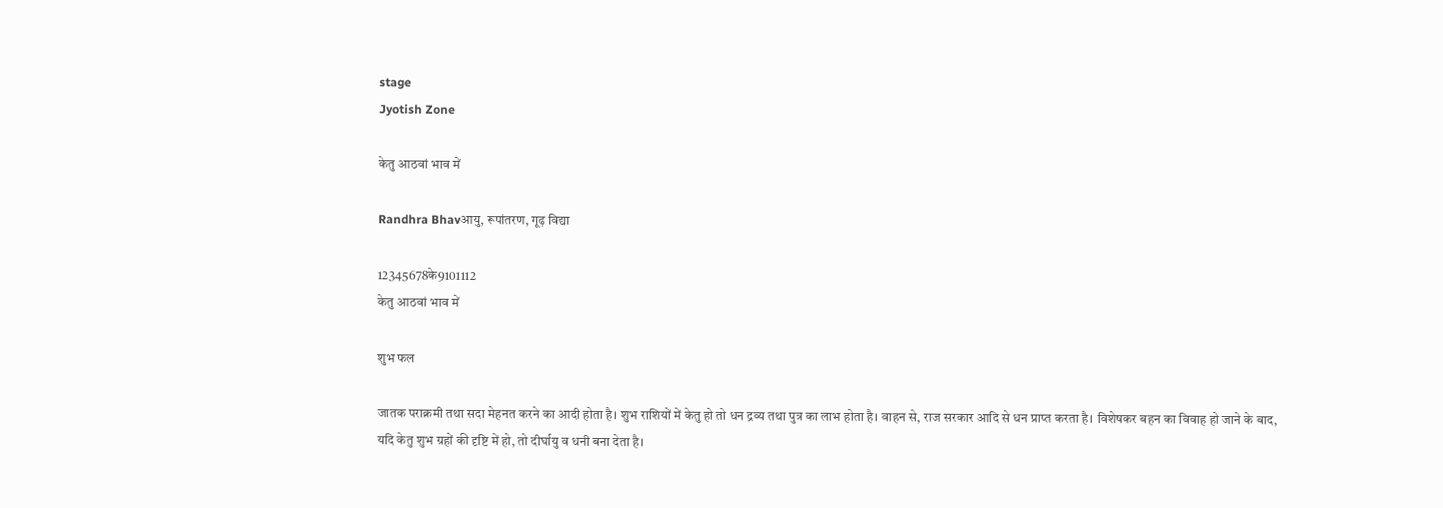stage
Jyotish Zone

केतु आठवां भाव में

Randhra Bhavआयु, रूपांतरण, गूढ़ विद्या

12345678के9101112
केतु आठवां भाव में

शुभ फल

जातक पराक्रमी तथा सदा मेहनत करने का आदी होता है। शुभ राशियों में केतु हो तो धन द्रव्य तथा पुत्र का लाभ होता है। वाहन से, राज सरकार आदि से धन प्राप्त करता है। विशेषकर बहन का विवाह हो जाने के बाद, यदि केतु शुभ ग्रहों की दृष्टि में हो, तो दीर्घायु व धनी बना देता है।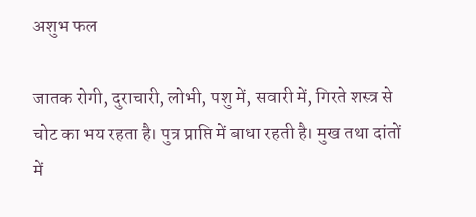अशुभ फल

जातक रोगी, दुराचारी, लोभी, पशु में, सवारी में, गिरते शस्त्र से चोट का भय रहता है। पुत्र प्राप्ति में बाधा रहती है। मुख तथा दांतों में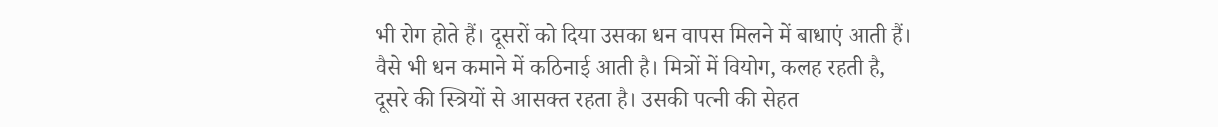भी रोग होते हैं। दूसरों को दिया उसका धन वापस मिलने में बाधाएं आती हैं। वैसे भी धन कमाने में कठिनाई आती है। मित्रों में वियोग, कलह रहती है, दूसरे की स्त्रियों से आसक्त रहता है। उसकी पत्नी की सेहत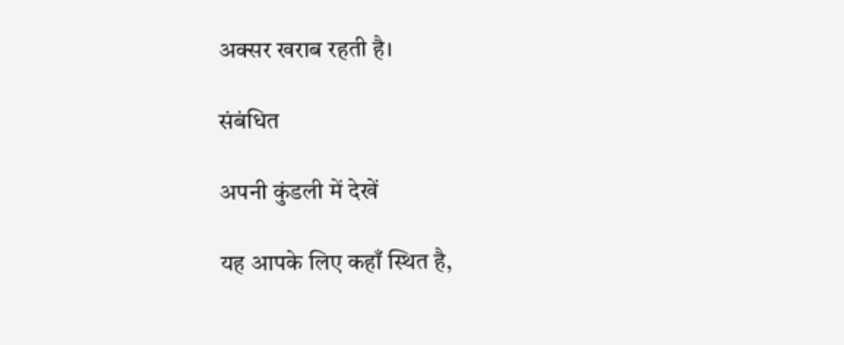अक्सर खराब रहती है।

संबंधित

अपनी कुंडली में देखें

यह आपके लिए कहाँ स्थित है,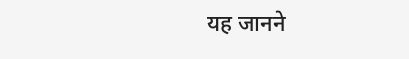यह जानने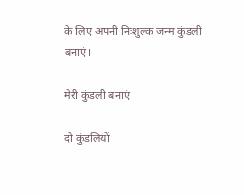के लिए अपनी निःशुल्क जन्म कुंडली बनाएं।

मेरी कुंडली बनाएं

दो कुंडलियों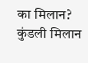का मिलान? कुंडली मिलान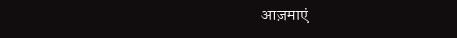आज़माएं